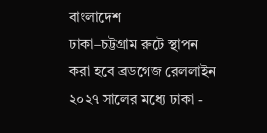বাংলাদেশ
ঢাকা–চট্টগ্রাম রুটে স্থাপন করা হবে ব্রডগেজ রেললাইন
২০২৭ সালের মধ্যে ঢাকা -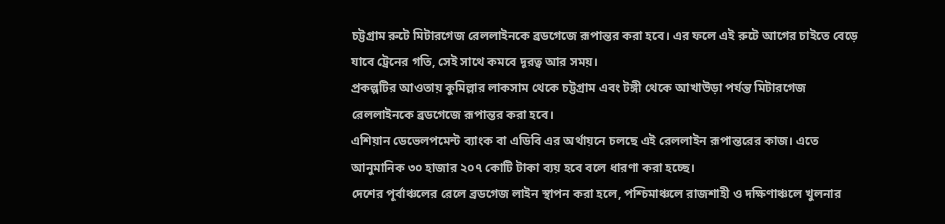চট্টগ্রাম রুটে মিটারগেজ রেললাইনকে ব্রডগেজে রূপান্তর করা হবে। এর ফলে এই রুটে আগের চাইতে বেড়ে যাবে ট্রেনের গতি, সেই সাথে কমবে দূরত্ব আর সময়।
প্রকল্পটির আওতায় কুমিল্লার লাকসাম থেকে চট্টগ্রাম এবং টঙ্গী থেকে আখাউড়া পর্যন্ত মিটারগেজ রেললাইনকে ব্রডগেজে রূপান্তর করা হবে।
এশিয়ান ডেভেলপমেন্ট ব্যাংক বা এডিবি এর অর্থায়নে চলছে এই রেললাইন রূপান্তরের কাজ। এতে আনুমানিক ৩০ হাজার ২০৭ কোটি টাকা ব্যয় হবে বলে ধারণা করা হচ্ছে।
দেশের পূর্বাঞ্চলের রেলে ব্রডগেজ লাইন স্থাপন করা হলে, পশ্চিমাঞ্চলে রাজশাহী ও দক্ষিণাঞ্চলে খুলনার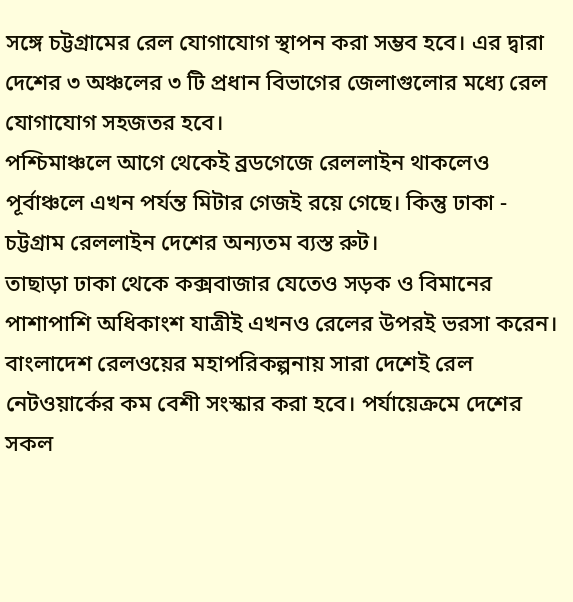সঙ্গে চট্টগ্রামের রেল যোগাযোগ স্থাপন করা সম্ভব হবে। এর দ্বারা দেশের ৩ অঞ্চলের ৩ টি প্রধান বিভাগের জেলাগুলোর মধ্যে রেল যোগাযোগ সহজতর হবে।
পশ্চিমাঞ্চলে আগে থেকেই ব্রডগেজে রেললাইন থাকলেও পূর্বাঞ্চলে এখন পর্যন্ত মিটার গেজই রয়ে গেছে। কিন্তু ঢাকা - চট্টগ্রাম রেললাইন দেশের অন্যতম ব্যস্ত রুট।
তাছাড়া ঢাকা থেকে কক্সবাজার যেতেও সড়ক ও বিমানের পাশাপাশি অধিকাংশ যাত্রীই এখনও রেলের উপরই ভরসা করেন।
বাংলাদেশ রেলওয়ের মহাপরিকল্পনায় সারা দেশেই রেল নেটওয়ার্কের কম বেশী সংস্কার করা হবে। পর্যায়েক্রমে দেশের সকল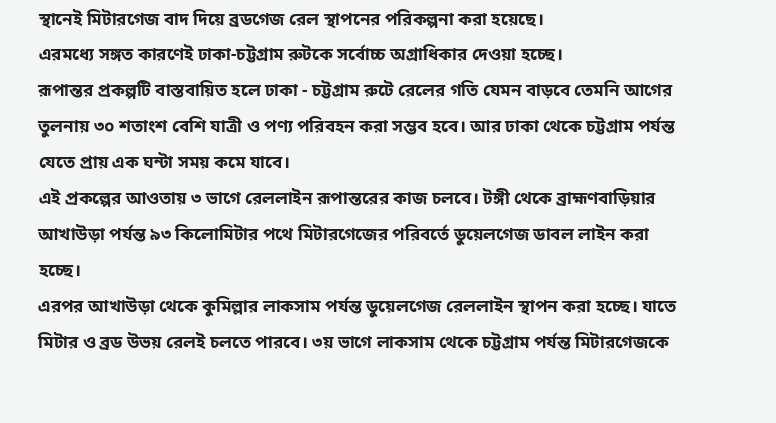স্থানেই মিটারগেজ বাদ দিয়ে ব্রডগেজ রেল স্থাপনের পরিকল্পনা করা হয়েছে।
এরমধ্যে সঙ্গত কারণেই ঢাকা-চট্টগ্রাম রুটকে সর্বোচ্চ অগ্রাধিকার দেওয়া হচ্ছে।
রূপান্তর প্রকল্পটি বাস্তবায়িত হলে ঢাকা - চট্টগ্রাম রুটে রেলের গতি যেমন বাড়বে তেমনি আগের তুলনায় ৩০ শতাংশ বেশি যাত্রী ও পণ্য পরিবহন করা সম্ভব হবে। আর ঢাকা থেকে চট্টগ্রাম পর্যন্ত যেতে প্রায় এক ঘন্টা সময় কমে যাবে।
এই প্রকল্পের আওতায় ৩ ভাগে রেললাইন রূপান্তরের কাজ চলবে। টঙ্গী থেকে ব্রাহ্মণবাড়িয়ার আখাউড়া পর্যন্ত ৯৩ কিলোমিটার পথে মিটারগেজের পরিবর্তে ডুয়েলগেজ ডাবল লাইন করা হচ্ছে।
এরপর আখাউড়া থেকে কুমিল্লার লাকসাম পর্যন্ত ডুয়েলগেজ রেললাইন স্থাপন করা হচ্ছে। যাতে মিটার ও ব্রড উভয় রেলই চলতে পারবে। ৩য় ভাগে লাকসাম থেকে চট্টগ্রাম পর্যন্ত মিটারগেজকে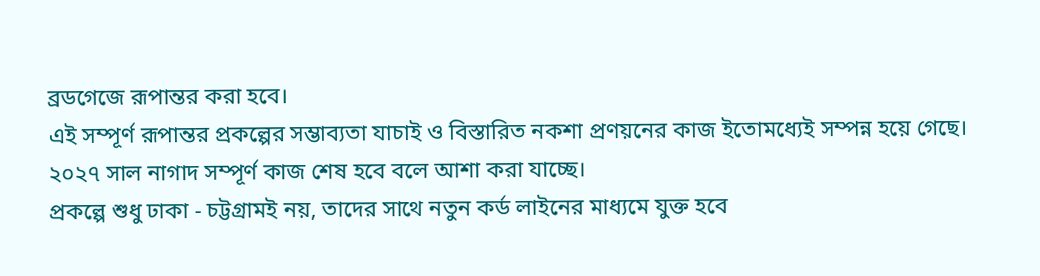ব্রডগেজে রূপান্তর করা হবে।
এই সম্পূর্ণ রূপান্তর প্রকল্পের সম্ভাব্যতা যাচাই ও বিস্তারিত নকশা প্রণয়নের কাজ ইতোমধ্যেই সম্পন্ন হয়ে গেছে। ২০২৭ সাল নাগাদ সম্পূর্ণ কাজ শেষ হবে বলে আশা করা যাচ্ছে।
প্রকল্পে শুধু ঢাকা - চট্টগ্রামই নয়, তাদের সাথে নতুন কর্ড লাইনের মাধ্যমে যুক্ত হবে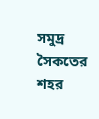সমুদ্র সৈকতের শহর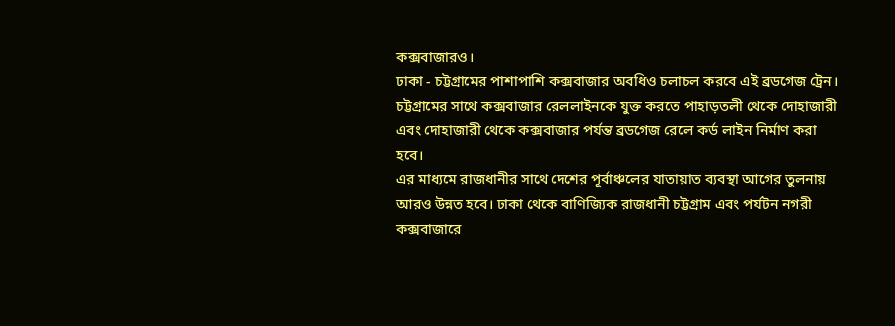কক্সবাজারও।
ঢাকা - চট্টগ্রামের পাশাপাশি কক্সবাজার অবধিও চলাচল করবে এই ব্রডগেজ ট্রেন। চট্টগ্রামের সাথে কক্সবাজার রেললাইনকে যুক্ত করতে পাহাড়তলী থেকে দোহাজারী এবং দোহাজারী থেকে কক্সবাজার পর্যন্ত ব্রডগেজ রেলে কর্ড লাইন নির্মাণ করা হবে।
এর মাধ্যমে রাজধানীর সাথে দেশের পূর্বাঞ্চলের যাতায়াত ব্যবস্থা আগের তুলনায় আরও উন্নত হবে। ঢাকা থেকে বাণিজ্যিক রাজধানী চট্টগ্রাম এবং পর্যটন নগরী কক্সবাজারে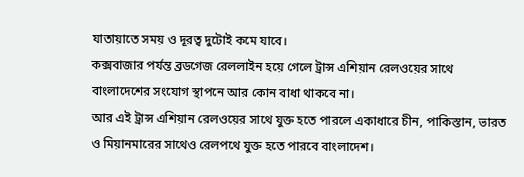যাতায়াতে সময় ও দূরত্ব দুটোই কমে যাবে।
কক্সবাজার পর্যন্ত ব্রডগেজ রেললাইন হয়ে গেলে ট্রান্স এশিয়ান রেলওয়ের সাথে বাংলাদেশের সংযোগ স্থাপনে আর কোন বাধা থাকবে না।
আর এই ট্রান্স এশিয়ান রেলওয়ের সাথে যুক্ত হতে পারলে একাধারে চীন, পাকিস্তান, ভারত ও মিয়ানমারের সাথেও রেলপথে যুক্ত হতে পারবে বাংলাদেশ।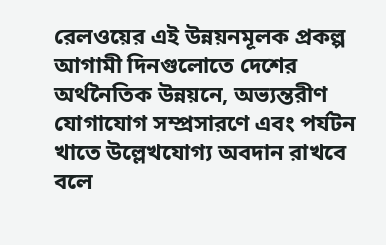রেলওয়ের এই উন্নয়নমূলক প্রকল্প আগামী দিনগুলোতে দেশের অর্থনৈতিক উন্নয়নে, অভ্যন্তরীণ যোগাযোগ সম্প্রসারণে এবং পর্যটন খাতে উল্লেখযোগ্য অবদান রাখবে বলে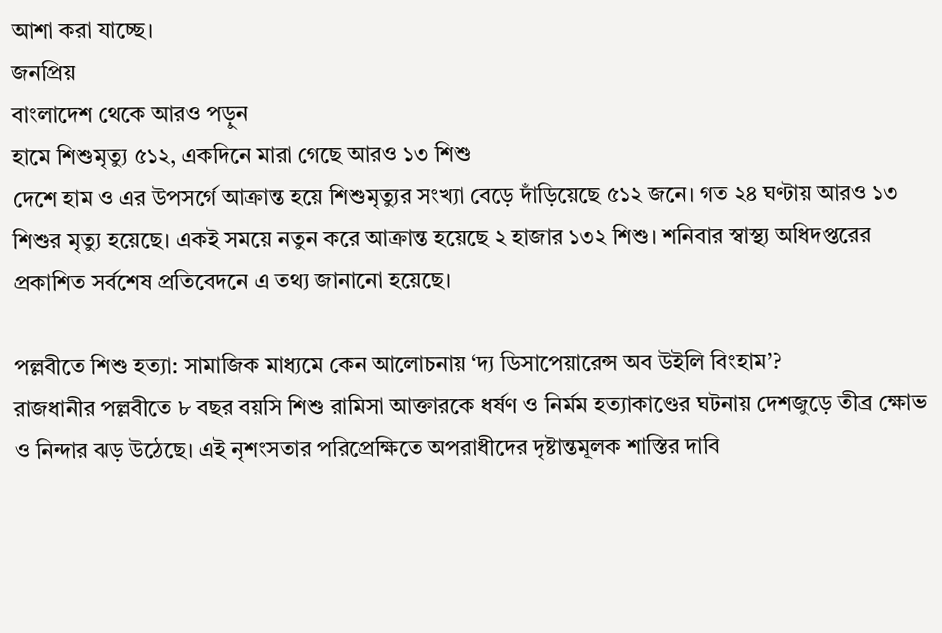আশা করা যাচ্ছে।
জনপ্রিয়
বাংলাদেশ থেকে আরও পড়ুন
হামে শিশুমৃত্যু ৫১২, একদিনে মারা গেছে আরও ১৩ শিশু
দেশে হাম ও এর উপসর্গে আক্রান্ত হয়ে শিশুমৃত্যুর সংখ্যা বেড়ে দাঁড়িয়েছে ৫১২ জনে। গত ২৪ ঘণ্টায় আরও ১৩ শিশুর মৃত্যু হয়েছে। একই সময়ে নতুন করে আক্রান্ত হয়েছে ২ হাজার ১৩২ শিশু। শনিবার স্বাস্থ্য অধিদপ্তরের প্রকাশিত সর্বশেষ প্রতিবেদনে এ তথ্য জানানো হয়েছে।

পল্লবীতে শিশু হত্যা: সামাজিক মাধ্যমে কেন আলোচনায় ‘দ্য ডিসাপেয়ারেন্স অব উইলি বিংহাম’?
রাজধানীর পল্লবীতে ৮ বছর বয়সি শিশু রামিসা আক্তারকে ধর্ষণ ও নির্মম হত্যাকাণ্ডের ঘটনায় দেশজুড়ে তীব্র ক্ষোভ ও নিন্দার ঝড় উঠেছে। এই নৃশংসতার পরিপ্রেক্ষিতে অপরাধীদের দৃষ্টান্তমূলক শাস্তির দাবি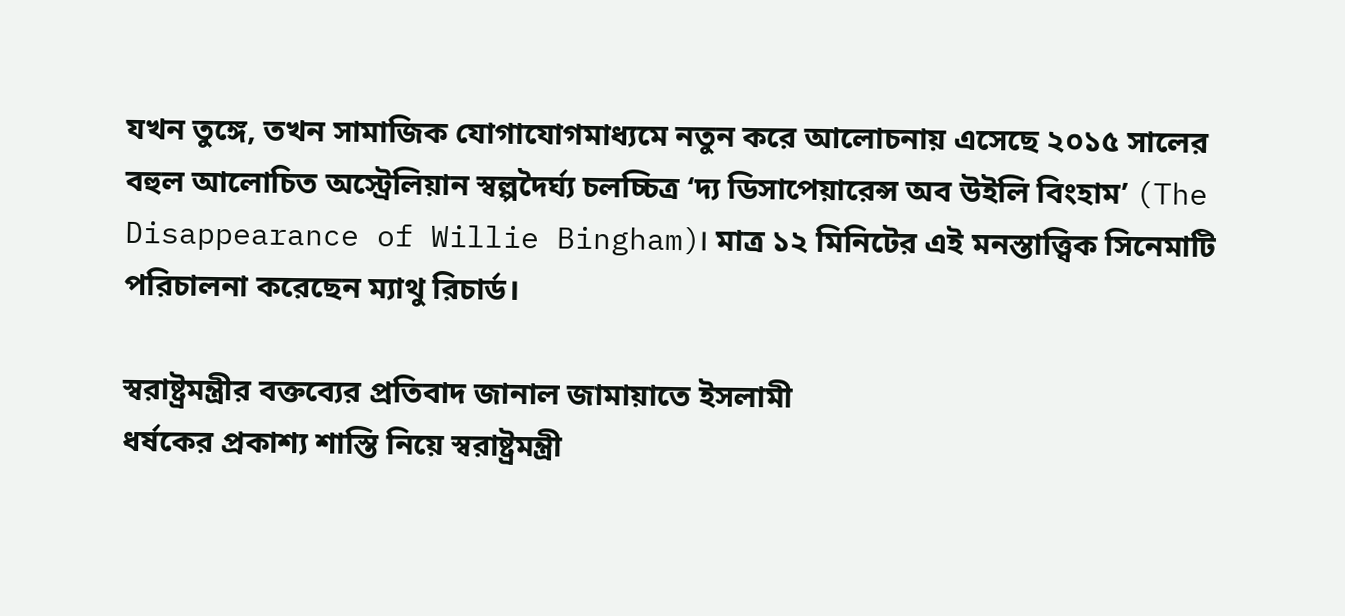যখন তুঙ্গে, তখন সামাজিক যোগাযোগমাধ্যমে নতুন করে আলোচনায় এসেছে ২০১৫ সালের বহুল আলোচিত অস্ট্রেলিয়ান স্বল্পদৈর্ঘ্য চলচ্চিত্র ‘দ্য ডিসাপেয়ারেন্স অব উইলি বিংহাম’ (The Disappearance of Willie Bingham)। মাত্র ১২ মিনিটের এই মনস্তাত্ত্বিক সিনেমাটি পরিচালনা করেছেন ম্যাথু রিচার্ড।

স্বরাষ্ট্রমন্ত্রীর বক্তব্যের প্রতিবাদ জানাল জামায়াতে ইসলামী
ধর্ষকের প্রকাশ্য শাস্তি নিয়ে স্বরাষ্ট্রমন্ত্রী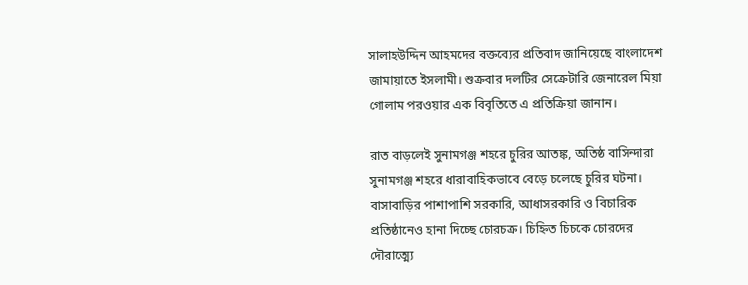সালাহউদ্দিন আহমদের বক্তব্যের প্রতিবাদ জানিয়েছে বাংলাদেশ জামায়াতে ইসলামী। শুক্রবার দলটির সেক্রেটারি জেনারেল মিয়া গোলাম পরওয়ার এক বিবৃতিতে এ প্রতিক্রিয়া জানান।

রাত বাড়লেই সুনামগঞ্জ শহরে চুরির আতঙ্ক, অতিষ্ঠ বাসিন্দারা
সুনামগঞ্জ শহরে ধারাবাহিকভাবে বেড়ে চলেছে চুরির ঘটনা। বাসাবাড়ির পাশাপাশি সরকারি, আধাসরকারি ও বিচারিক প্রতিষ্ঠানেও হানা দিচ্ছে চোরচক্র। চিহ্নিত চিচকে চোরদের দৌরাত্ম্যে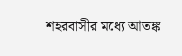শহরবাসীর মধ্যে আতঙ্ক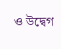ও উদ্বেগ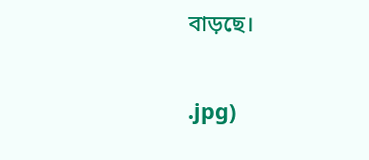বাড়ছে।

.jpg)